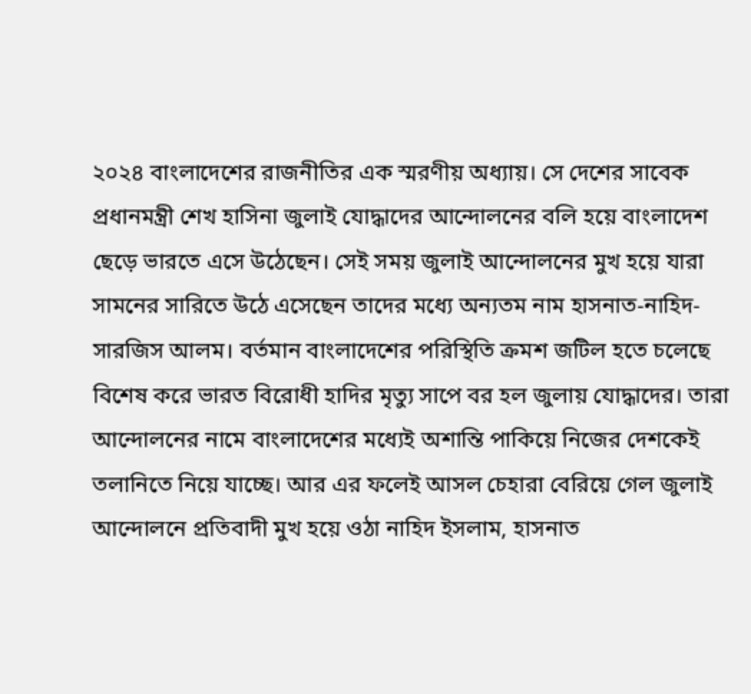২০২৪ বাংলাদেশের রাজনীতির এক স্মরণীয় অধ্যায়। সে দেশের সাবেক প্রধানমন্ত্রী শেখ হাসিনা জুলাই যোদ্ধাদের আন্দোলনের বলি হয়ে বাংলাদেশ ছেড়ে ভারতে এসে উঠেছেন। সেই সময় জুলাই আন্দোলনের মুখ হয়ে যারা সামনের সারিতে উঠে এসেছেন তাদের মধ্যে অন্যতম নাম হাসনাত-নাহিদ-সারজিস আলম। বর্তমান বাংলাদেশের পরিস্থিতি ক্রমশ জটিল হতে চলেছে বিশেষ করে ভারত বিরোধী হাদির মৃত্যু সাপে বর হল জুলায় যোদ্ধাদের। তারা আন্দোলনের নামে বাংলাদেশের মধ্যেই অশান্তি পাকিয়ে নিজের দেশকেই তলানিতে নিয়ে যাচ্ছে। আর এর ফলেই আসল চেহারা বেরিয়ে গেল জুলাই আন্দোলনে প্রতিবাদী মুখ হয়ে ওঠা নাহিদ ইসলাম, হাসনাত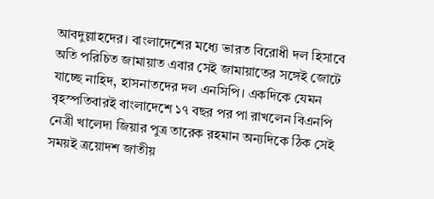আবদুল্লাহদের। বাংলাদেশের মধ্যে ভারত বিরোধী দল হিসাবে অতি পরিচিত জামায়াত এবার সেই জামায়াতের সঙ্গেই জোটে যাচ্ছে নাহিদ, হাসনাতদের দল এনসিপি। একদিকে যেমন বৃহস্পতিবারই বাংলাদেশে ১৭ বছর পর পা রাখলেন বিএনপি নেত্রী খালেদা জিয়ার পুত্র তারেক রহমান অন্যদিকে ঠিক সেই সময়ই ত্রয়োদশ জাতীয়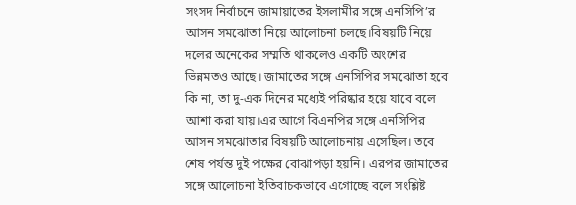সংসদ নির্বাচনে জামায়াতের ইসলামীর সঙ্গে এনসিপি’র আসন সমঝোতা নিয়ে আলোচনা চলছে।বিষয়টি নিয়ে দলের অনেকের সম্মতি থাকলেও একটি অংশের ভিন্নমতও আছে। জামাতের সঙ্গে এনসিপির সমঝোতা হবে কি না, তা দু-এক দিনের মধ্যেই পরিষ্কার হয়ে যাবে বলে আশা করা যায়।এর আগে বিএনপির সঙ্গে এনসিপির আসন সমঝোতার বিষয়টি আলোচনায় এসেছিল। তবে শেষ পর্যন্ত দুই পক্ষের বোঝাপড়া হয়নি। এরপর জামাতের সঙ্গে আলোচনা ইতিবাচকভাবে এগোচ্ছে বলে সংশ্লিষ্ট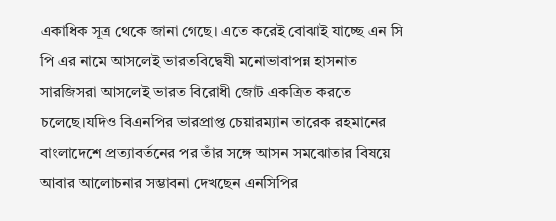একাধিক সূত্র থেকে জানা গেছে। এতে করেই বোঝাই যাচ্ছে এন সি পি এর নামে আসলেই ভারতবিদ্বেষী মনোভাবাপন্ন হাসনাত সারজিসরা আসলেই ভারত বিরোধী জোট একত্রিত করতে চলেছে।যদিও বিএনপির ভারপ্রাপ্ত চেয়ারম্যান তারেক রহমানের বাংলাদেশে প্রত্যাবর্তনের পর তাঁর সঙ্গে আসন সমঝোতার বিষয়ে আবার আলোচনার সম্ভাবনা দেখছেন এনসিপির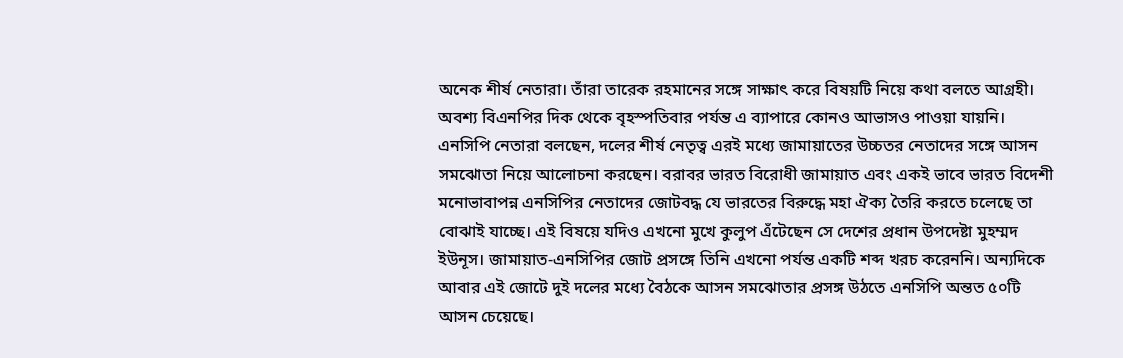অনেক শীর্ষ নেতারা। তাঁরা তারেক রহমানের সঙ্গে সাক্ষাৎ করে বিষয়টি নিয়ে কথা বলতে আগ্রহী। অবশ্য বিএনপির দিক থেকে বৃহস্পতিবার পর্যন্ত এ ব্যাপারে কোনও আভাসও পাওয়া যায়নি।
এনসিপি নেতারা বলছেন, দলের শীর্ষ নেতৃত্ব এরই মধ্যে জামায়াতের উচ্চতর নেতাদের সঙ্গে আসন সমঝোতা নিয়ে আলোচনা করছেন। বরাবর ভারত বিরোধী জামায়াত এবং একই ভাবে ভারত বিদেশী মনোভাবাপন্ন এনসিপির নেতাদের জোটবদ্ধ যে ভারতের বিরুদ্ধে মহা ঐক্য তৈরি করতে চলেছে তা বোঝাই যাচ্ছে। এই বিষয়ে যদিও এখনো মুখে কুলুপ এঁটেছেন সে দেশের প্রধান উপদেষ্টা মুহম্মদ ইউনূস। জামায়াত-এনসিপির জোট প্রসঙ্গে তিনি এখনো পর্যন্ত একটি শব্দ খরচ করেননি। অন্যদিকে আবার এই জোটে দুই দলের মধ্যে বৈঠকে আসন সমঝোতার প্রসঙ্গ উঠতে এনসিপি অন্তত ৫০টি আসন চেয়েছে।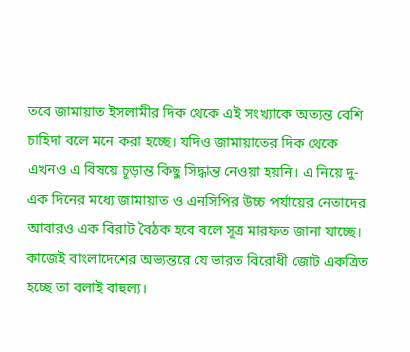তবে জামায়াত ইসলামীর দিক থেকে এই সংখ্যাকে অত্যন্ত বেশি চাহিদা বলে মনে করা হচ্ছে। যদিও জামায়াতের দিক থেকে এখনও এ বিষয়ে চূড়ান্ত কিছু সিদ্ধান্ত নেওয়া হয়নি। এ নিয়ে দু-এক দিনের মধ্যে জামায়াত ও এনসিপির উচ্চ পর্যায়ের নেতাদের আবারও এক বিরাট বৈঠক হবে বলে সূত্র মারফত জানা যাচ্ছে। কাজেই বাংলাদেশের অভ্যন্তরে যে ভারত বিরোধী জোট একত্রিত হচ্ছে তা বলাই বাহুল্য।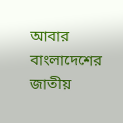আবার বাংলাদেশের জাতীয়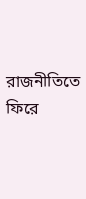রাজনীতিতে ফিরে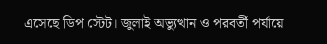এসেছে ডিপ স্টেট। জুলাই অভ্যুত্থান ও পরবর্তী পর্যায়ে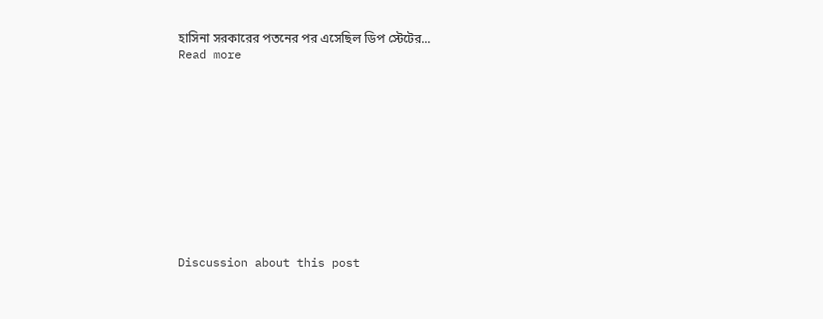হাসিনা সরকারের পতনের পর এসেছিল ডিপ স্টেটের...
Read more












Discussion about this post